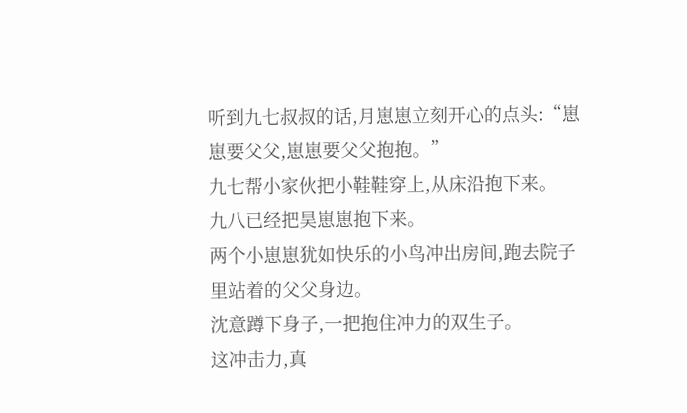听到九七叔叔的话,月崽崽立刻开心的点头:“崽崽要父父,崽崽要父父抱抱。”
九七帮小家伙把小鞋鞋穿上,从床沿抱下来。
九八已经把昊崽崽抱下来。
两个小崽崽犹如快乐的小鸟冲出房间,跑去院子里站着的父父身边。
沈意蹲下身子,一把抱住冲力的双生子。
这冲击力,真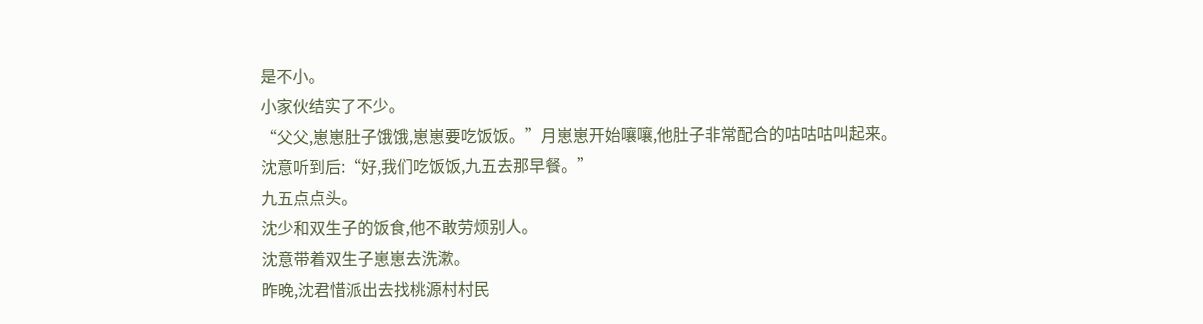是不小。
小家伙结实了不少。
“父父,崽崽肚子饿饿,崽崽要吃饭饭。”月崽崽开始嚷嚷,他肚子非常配合的咕咕咕叫起来。
沈意听到后:“好,我们吃饭饭,九五去那早餐。”
九五点点头。
沈少和双生子的饭食,他不敢劳烦别人。
沈意带着双生子崽崽去洗漱。
昨晚,沈君惜派出去找桃源村村民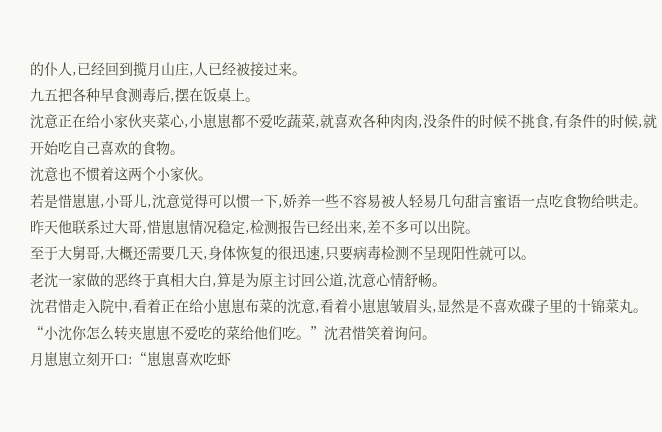的仆人,已经回到揽月山庄,人已经被接过来。
九五把各种早食测毒后,摆在饭桌上。
沈意正在给小家伙夹菜心,小崽崽都不爱吃蔬菜,就喜欢各种肉肉,没条件的时候不挑食,有条件的时候,就开始吃自己喜欢的食物。
沈意也不惯着这两个小家伙。
若是惜崽崽,小哥儿,沈意觉得可以惯一下,娇养一些不容易被人轻易几句甜言蜜语一点吃食物给哄走。
昨天他联系过大哥,惜崽崽情况稳定,检测报告已经出来,差不多可以出院。
至于大舅哥,大概还需要几天,身体恢复的很迅速,只要病毒检测不呈现阳性就可以。
老沈一家做的恶终于真相大白,算是为原主讨回公道,沈意心情舒畅。
沈君惜走入院中,看着正在给小崽崽布菜的沈意,看着小崽崽皱眉头,显然是不喜欢碟子里的十锦菜丸。
“小沈你怎么转夹崽崽不爱吃的菜给他们吃。”沈君惜笑着询问。
月崽崽立刻开口:“崽崽喜欢吃虾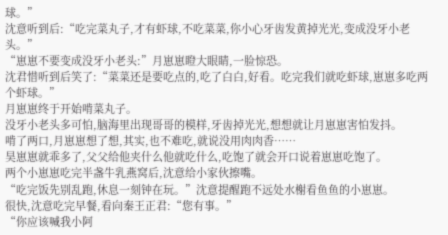球。”
沈意听到后:“吃完菜丸子,才有虾球,不吃菜菜,你小心牙齿发黄掉光光,变成没牙小老头。”
“崽崽不要变成没牙小老头:”月崽崽瞪大眼睛,一脸惊恐。
沈君惜听到后笑了:“菜菜还是要吃点的,吃了白白,好看。吃完我们就吃虾球,崽崽多吃两个虾球。”
月崽崽终于开始啃菜丸子。
没牙小老头多可怕,脑海里出现哥哥的模样,牙齿掉光光,想想就让月崽崽害怕发抖。
啃了两口,月崽崽想了想,其实,也不难吃,就说没用肉肉香……
昊崽崽就乖多了,父父给他夹什么他就吃什么,吃饱了就会开口说着崽崽吃饱了。
两个小崽崽吃完半盏牛乳燕窝后,沈意给小家伙擦嘴。
“吃完饭先别乱跑,休息一刻钟在玩。”沈意提醒跑不远处水榭看鱼鱼的小崽崽。
很快,沈意吃完早餐,看向秦王正君:“您有事。”
“你应该喊我小阿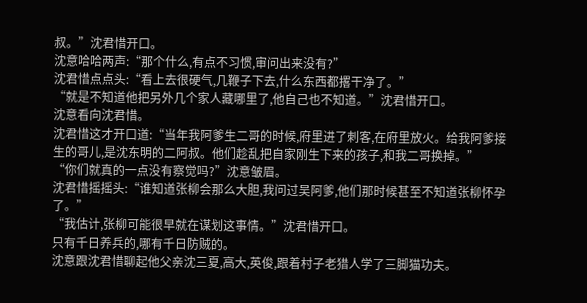叔。”沈君惜开口。
沈意哈哈两声:“那个什么,有点不习惯,审问出来没有?”
沈君惜点点头:“看上去很硬气,几鞭子下去,什么东西都撂干净了。”
“就是不知道他把另外几个家人藏哪里了,他自己也不知道。”沈君惜开口。
沈意看向沈君惜。
沈君惜这才开口道:“当年我阿爹生二哥的时候,府里进了刺客,在府里放火。给我阿爹接生的哥儿,是沈东明的二阿叔。他们趁乱把自家刚生下来的孩子,和我二哥换掉。”
“你们就真的一点没有察觉吗?”沈意皱眉。
沈君惜摇摇头:“谁知道张柳会那么大胆,我问过吴阿爹,他们那时候甚至不知道张柳怀孕了。”
“我估计,张柳可能很早就在谋划这事情。”沈君惜开口。
只有千日养兵的,哪有千日防贼的。
沈意跟沈君惜聊起他父亲沈三夏,高大,英俊,跟着村子老猎人学了三脚猫功夫。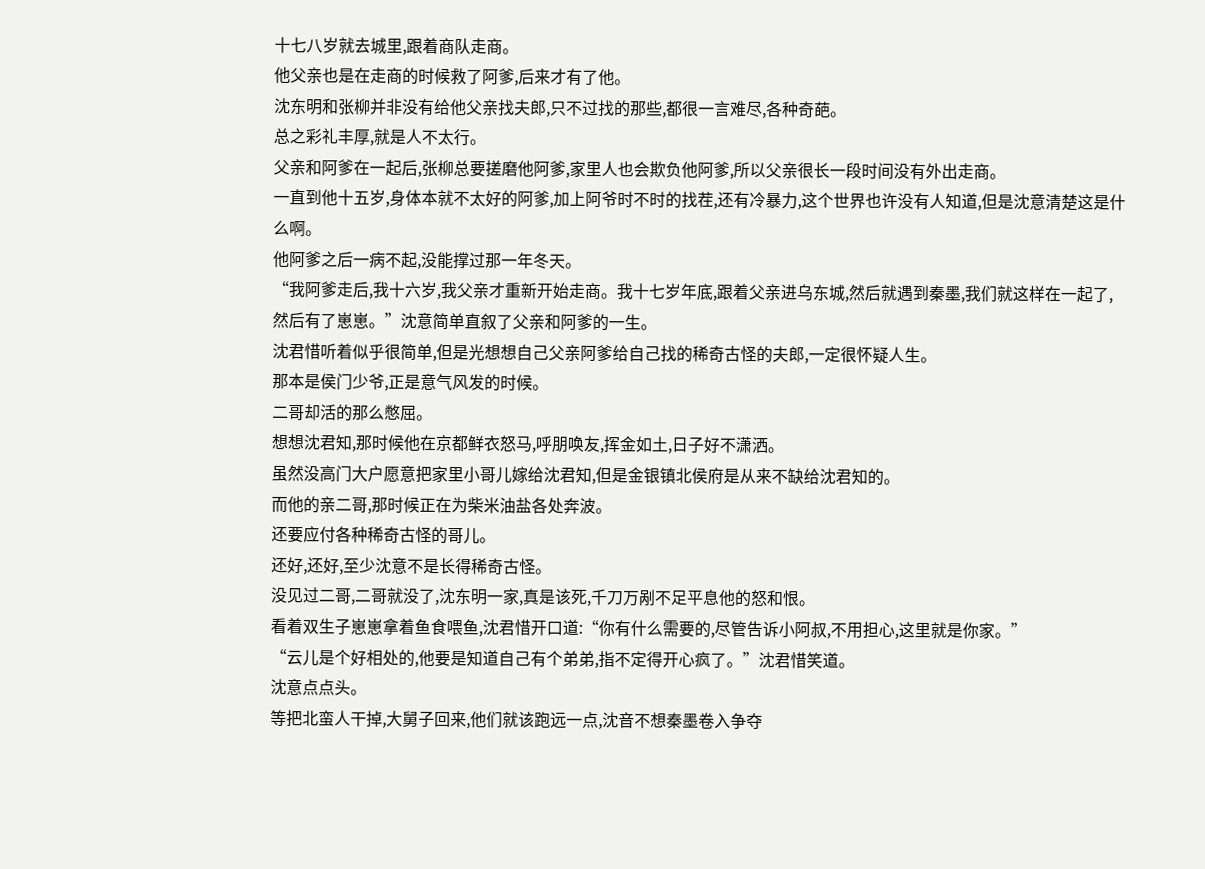十七八岁就去城里,跟着商队走商。
他父亲也是在走商的时候救了阿爹,后来才有了他。
沈东明和张柳并非没有给他父亲找夫郎,只不过找的那些,都很一言难尽,各种奇葩。
总之彩礼丰厚,就是人不太行。
父亲和阿爹在一起后,张柳总要搓磨他阿爹,家里人也会欺负他阿爹,所以父亲很长一段时间没有外出走商。
一直到他十五岁,身体本就不太好的阿爹,加上阿爷时不时的找茬,还有冷暴力,这个世界也许没有人知道,但是沈意清楚这是什么啊。
他阿爹之后一病不起,没能撑过那一年冬天。
“我阿爹走后,我十六岁,我父亲才重新开始走商。我十七岁年底,跟着父亲进乌东城,然后就遇到秦墨,我们就这样在一起了,然后有了崽崽。”沈意简单直叙了父亲和阿爹的一生。
沈君惜听着似乎很简单,但是光想想自己父亲阿爹给自己找的稀奇古怪的夫郎,一定很怀疑人生。
那本是侯门少爷,正是意气风发的时候。
二哥却活的那么憋屈。
想想沈君知,那时候他在京都鲜衣怒马,呼朋唤友,挥金如土,日子好不潇洒。
虽然没高门大户愿意把家里小哥儿嫁给沈君知,但是金银镇北侯府是从来不缺给沈君知的。
而他的亲二哥,那时候正在为柴米油盐各处奔波。
还要应付各种稀奇古怪的哥儿。
还好,还好,至少沈意不是长得稀奇古怪。
没见过二哥,二哥就没了,沈东明一家,真是该死,千刀万剐不足平息他的怒和恨。
看着双生子崽崽拿着鱼食喂鱼,沈君惜开口道:“你有什么需要的,尽管告诉小阿叔,不用担心,这里就是你家。”
“云儿是个好相处的,他要是知道自己有个弟弟,指不定得开心疯了。”沈君惜笑道。
沈意点点头。
等把北蛮人干掉,大舅子回来,他们就该跑远一点,沈音不想秦墨卷入争夺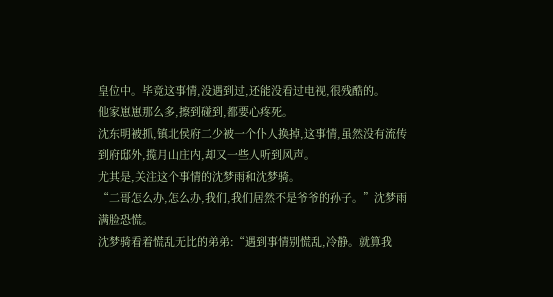皇位中。毕竟这事情,没遇到过,还能没看过电视,很残酷的。
他家崽崽那么多,擦到碰到,都要心疼死。
沈东明被抓,镇北侯府二少被一个仆人换掉,这事情,虽然没有流传到府邸外,揽月山庄内,却又一些人听到风声。
尤其是,关注这个事情的沈梦雨和沈梦骑。
“二哥怎么办,怎么办,我们,我们居然不是爷爷的孙子。”沈梦雨满脸恐慌。
沈梦骑看着慌乱无比的弟弟:“遇到事情别慌乱,冷静。就算我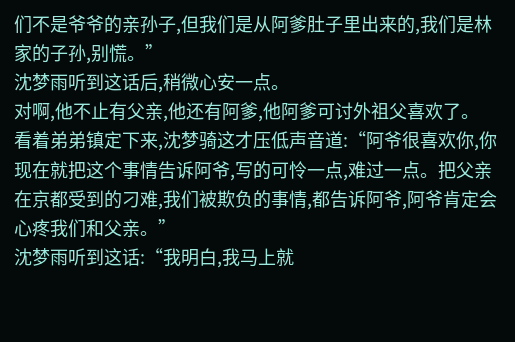们不是爷爷的亲孙子,但我们是从阿爹肚子里出来的,我们是林家的子孙,别慌。”
沈梦雨听到这话后,稍微心安一点。
对啊,他不止有父亲,他还有阿爹,他阿爹可讨外祖父喜欢了。
看着弟弟镇定下来,沈梦骑这才压低声音道:“阿爷很喜欢你,你现在就把这个事情告诉阿爷,写的可怜一点,难过一点。把父亲在京都受到的刁难,我们被欺负的事情,都告诉阿爷,阿爷肯定会心疼我们和父亲。”
沈梦雨听到这话:“我明白,我马上就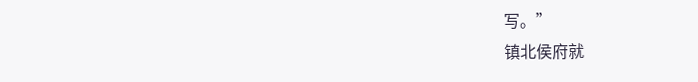写。”
镇北侯府就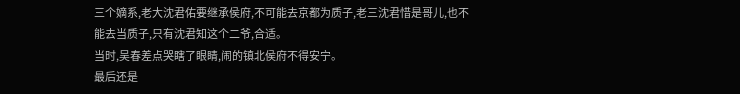三个嫡系,老大沈君佑要继承侯府,不可能去京都为质子,老三沈君惜是哥儿,也不能去当质子,只有沈君知这个二爷,合适。
当时,吴春差点哭瞎了眼睛,闹的镇北侯府不得安宁。
最后还是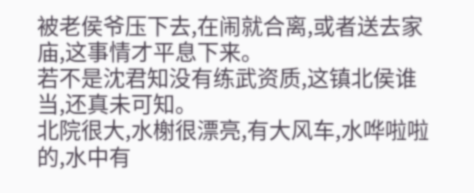被老侯爷压下去,在闹就合离,或者送去家庙,这事情才平息下来。
若不是沈君知没有练武资质,这镇北侯谁当,还真未可知。
北院很大,水榭很漂亮,有大风车,水哗啦啦的,水中有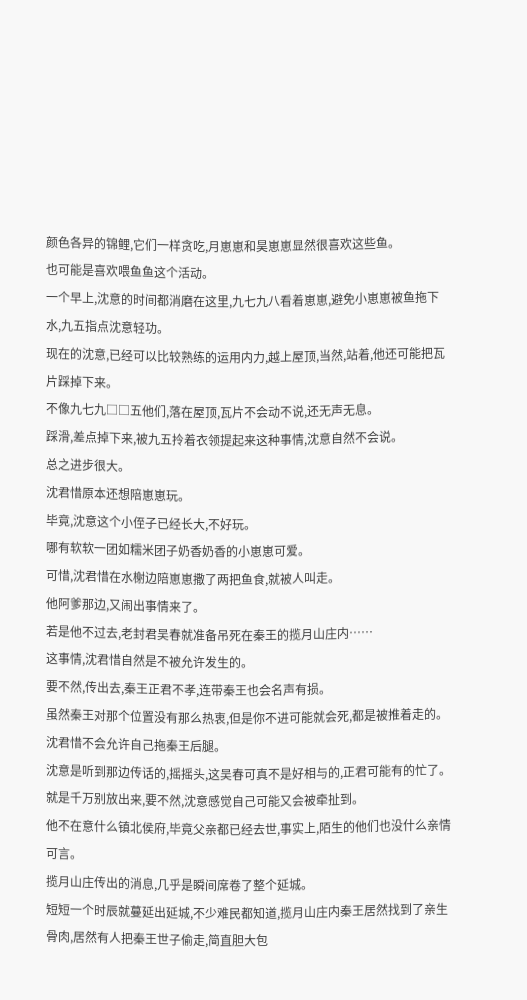颜色各异的锦鲤,它们一样贪吃,月崽崽和昊崽崽显然很喜欢这些鱼。
也可能是喜欢喂鱼鱼这个活动。
一个早上,沈意的时间都消磨在这里,九七九八看着崽崽,避免小崽崽被鱼拖下水,九五指点沈意轻功。
现在的沈意,已经可以比较熟练的运用内力,越上屋顶,当然,站着,他还可能把瓦片踩掉下来。
不像九七九□□五他们,落在屋顶,瓦片不会动不说,还无声无息。
踩滑,差点掉下来,被九五拎着衣领提起来这种事情,沈意自然不会说。
总之进步很大。
沈君惜原本还想陪崽崽玩。
毕竟,沈意这个小侄子已经长大,不好玩。
哪有软软一团如糯米团子奶香奶香的小崽崽可爱。
可惜,沈君惜在水榭边陪崽崽撒了两把鱼食,就被人叫走。
他阿爹那边,又闹出事情来了。
若是他不过去,老封君吴春就准备吊死在秦王的揽月山庄内……
这事情,沈君惜自然是不被允许发生的。
要不然,传出去,秦王正君不孝,连带秦王也会名声有损。
虽然秦王对那个位置没有那么热衷,但是你不进可能就会死,都是被推着走的。
沈君惜不会允许自己拖秦王后腿。
沈意是听到那边传话的,摇摇头,这吴春可真不是好相与的,正君可能有的忙了。
就是千万别放出来,要不然,沈意感觉自己可能又会被牵扯到。
他不在意什么镇北侯府,毕竟父亲都已经去世,事实上,陌生的他们也没什么亲情可言。
揽月山庄传出的消息,几乎是瞬间席卷了整个延城。
短短一个时辰就蔓延出延城,不少难民都知道,揽月山庄内秦王居然找到了亲生骨肉,居然有人把秦王世子偷走,简直胆大包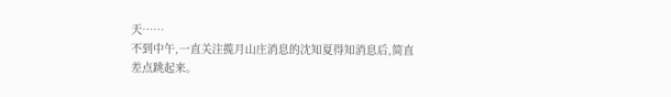天……
不到中午,一直关注揽月山庄消息的沈知夏得知消息后,简直差点跳起来。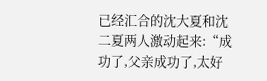已经汇合的沈大夏和沈二夏两人激动起来:“成功了,父亲成功了,太好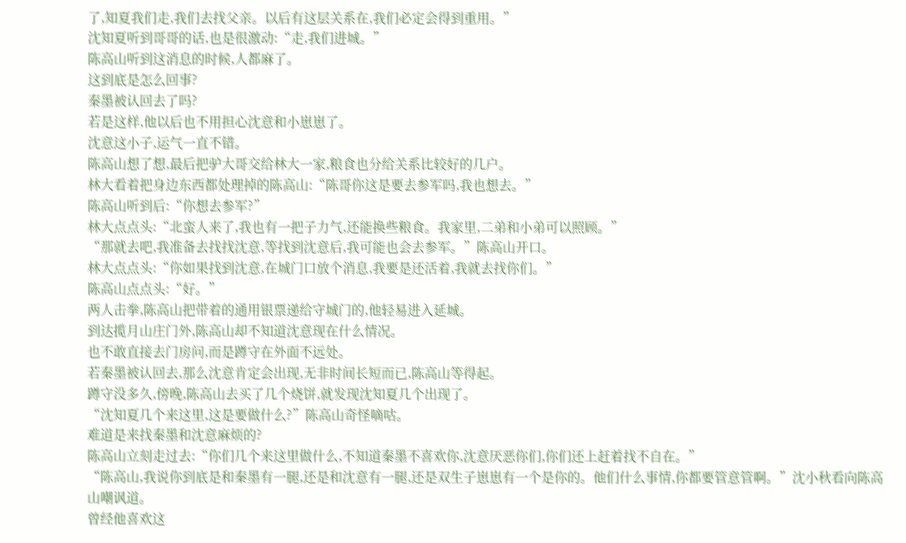了,知夏我们走,我们去找父亲。以后有这层关系在,我们必定会得到重用。”
沈知夏听到哥哥的话,也是很激动:“走,我们进城。”
陈高山听到这消息的时候,人都麻了。
这到底是怎么回事?
秦墨被认回去了吗?
若是这样,他以后也不用担心沈意和小崽崽了。
沈意这小子,运气一直不错。
陈高山想了想,最后把驴大哥交给林大一家,粮食也分给关系比较好的几户。
林大看着把身边东西都处理掉的陈高山:“陈哥你这是要去参军吗,我也想去。”
陈高山听到后:“你想去参军?”
林大点点头:“北蛮人来了,我也有一把子力气,还能换些粮食。我家里,二弟和小弟可以照顾。”
“那就去吧,我准备去找找沈意,等找到沈意后,我可能也会去参军。”陈高山开口。
林大点点头:“你如果找到沈意,在城门口放个消息,我要是还活着,我就去找你们。”
陈高山点点头:“好。”
两人击拳,陈高山把带着的通用银票递给守城门的,他轻易进入延城。
到达揽月山庄门外,陈高山却不知道沈意现在什么情况。
也不敢直接去门房问,而是蹲守在外面不远处。
若秦墨被认回去,那么沈意肯定会出现,无非时间长短而已,陈高山等得起。
蹲守没多久,傍晚,陈高山去买了几个烧饼,就发现沈知夏几个出现了。
“沈知夏几个来这里,这是要做什么?”陈高山奇怪嘀咕。
难道是来找秦墨和沈意麻烦的?
陈高山立刻走过去:“你们几个来这里做什么,不知道秦墨不喜欢你,沈意厌恶你们,你们还上赶着找不自在。”
“陈高山,我说你到底是和秦墨有一腿,还是和沈意有一腿,还是双生子崽崽有一个是你的。他们什么事情,你都要管意管啊。”沈小秋看向陈高山嘲讽道。
曾经他喜欢这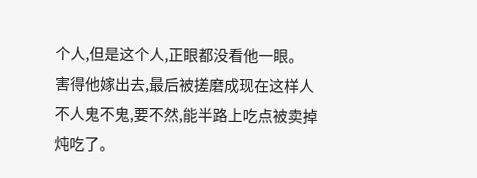个人,但是这个人,正眼都没看他一眼。
害得他嫁出去,最后被搓磨成现在这样人不人鬼不鬼,要不然,能半路上吃点被卖掉炖吃了。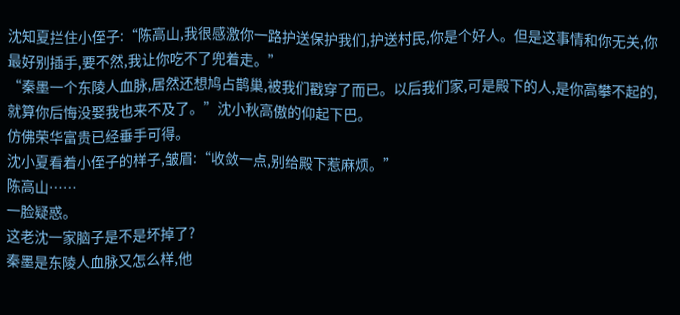沈知夏拦住小侄子:“陈高山,我很感激你一路护送保护我们,护送村民,你是个好人。但是这事情和你无关,你最好别插手,要不然,我让你吃不了兜着走。”
“秦墨一个东陵人血脉,居然还想鸠占鹊巢,被我们戳穿了而已。以后我们家,可是殿下的人,是你高攀不起的,就算你后悔没娶我也来不及了。”沈小秋高傲的仰起下巴。
仿佛荣华富贵已经垂手可得。
沈小夏看着小侄子的样子,皱眉:“收敛一点,别给殿下惹麻烦。”
陈高山……
一脸疑惑。
这老沈一家脑子是不是坏掉了?
秦墨是东陵人血脉又怎么样,他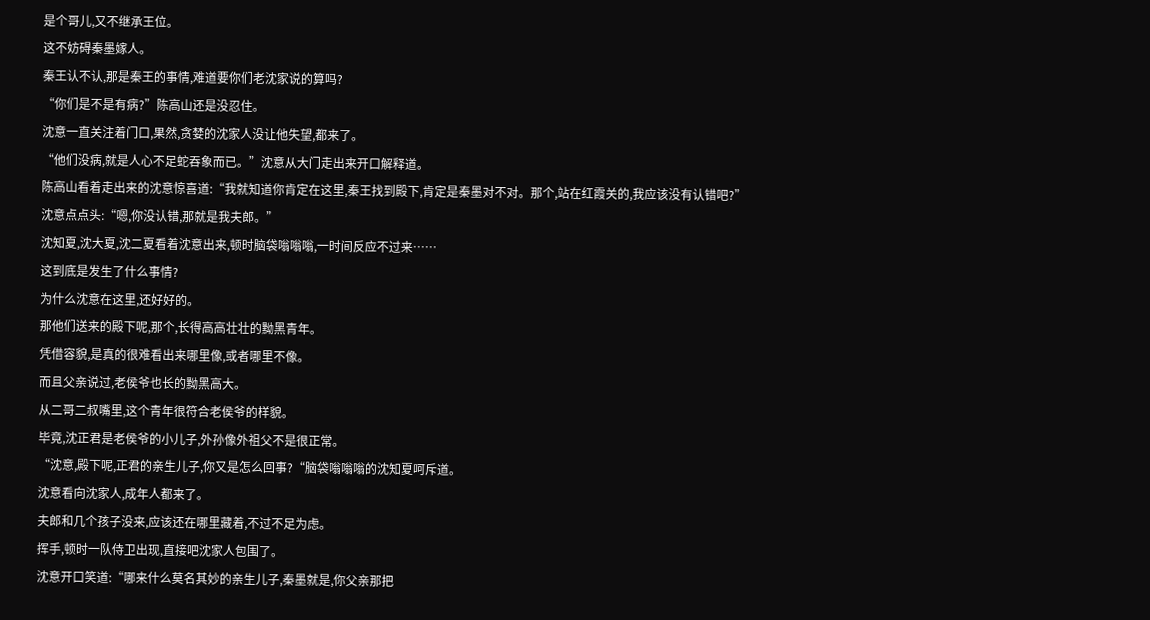是个哥儿,又不继承王位。
这不妨碍秦墨嫁人。
秦王认不认,那是秦王的事情,难道要你们老沈家说的算吗?
“你们是不是有病?”陈高山还是没忍住。
沈意一直关注着门口,果然,贪婪的沈家人没让他失望,都来了。
“他们没病,就是人心不足蛇吞象而已。”沈意从大门走出来开口解释道。
陈高山看着走出来的沈意惊喜道:“我就知道你肯定在这里,秦王找到殿下,肯定是秦墨对不对。那个,站在红霞关的,我应该没有认错吧?”
沈意点点头:“嗯,你没认错,那就是我夫郎。”
沈知夏,沈大夏,沈二夏看着沈意出来,顿时脑袋嗡嗡嗡,一时间反应不过来……
这到底是发生了什么事情?
为什么沈意在这里,还好好的。
那他们送来的殿下呢,那个,长得高高壮壮的黝黑青年。
凭借容貌,是真的很难看出来哪里像,或者哪里不像。
而且父亲说过,老侯爷也长的黝黑高大。
从二哥二叔嘴里,这个青年很符合老侯爷的样貌。
毕竟,沈正君是老侯爷的小儿子,外孙像外祖父不是很正常。
“沈意,殿下呢,正君的亲生儿子,你又是怎么回事?“脑袋嗡嗡嗡的沈知夏呵斥道。
沈意看向沈家人,成年人都来了。
夫郎和几个孩子没来,应该还在哪里藏着,不过不足为虑。
挥手,顿时一队侍卫出现,直接吧沈家人包围了。
沈意开口笑道:“哪来什么莫名其妙的亲生儿子,秦墨就是,你父亲那把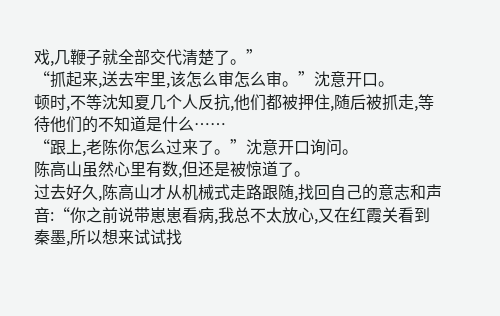戏,几鞭子就全部交代清楚了。”
“抓起来,送去牢里,该怎么审怎么审。”沈意开口。
顿时,不等沈知夏几个人反抗,他们都被押住,随后被抓走,等待他们的不知道是什么……
“跟上,老陈你怎么过来了。”沈意开口询问。
陈高山虽然心里有数,但还是被惊道了。
过去好久,陈高山才从机械式走路跟随,找回自己的意志和声音:“你之前说带崽崽看病,我总不太放心,又在红霞关看到秦墨,所以想来试试找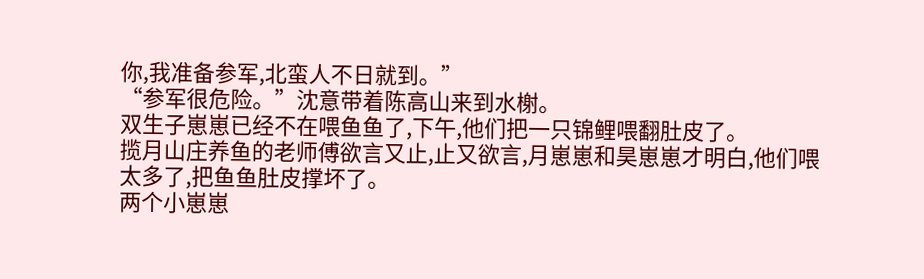你,我准备参军,北蛮人不日就到。”
“参军很危险。”沈意带着陈高山来到水榭。
双生子崽崽已经不在喂鱼鱼了,下午,他们把一只锦鲤喂翻肚皮了。
揽月山庄养鱼的老师傅欲言又止,止又欲言,月崽崽和昊崽崽才明白,他们喂太多了,把鱼鱼肚皮撑坏了。
两个小崽崽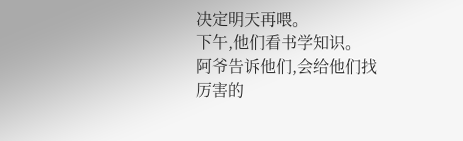决定明天再喂。
下午,他们看书学知识。
阿爷告诉他们,会给他们找厉害的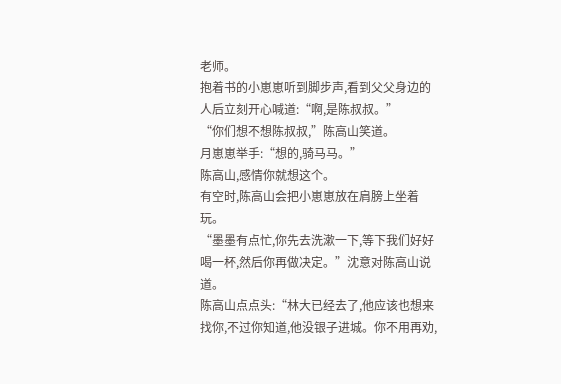老师。
抱着书的小崽崽听到脚步声,看到父父身边的人后立刻开心喊道:“啊,是陈叔叔。”
“你们想不想陈叔叔,”陈高山笑道。
月崽崽举手:“想的,骑马马。”
陈高山,感情你就想这个。
有空时,陈高山会把小崽崽放在肩膀上坐着玩。
“墨墨有点忙,你先去洗漱一下,等下我们好好喝一杯,然后你再做决定。”沈意对陈高山说道。
陈高山点点头:“林大已经去了,他应该也想来找你,不过你知道,他没银子进城。你不用再劝,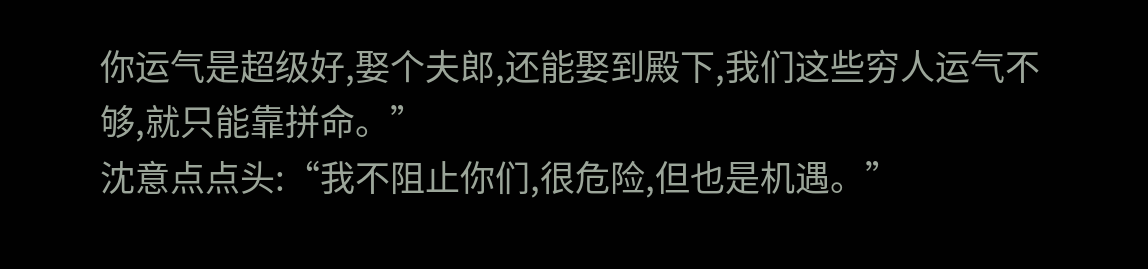你运气是超级好,娶个夫郎,还能娶到殿下,我们这些穷人运气不够,就只能靠拼命。”
沈意点点头:“我不阻止你们,很危险,但也是机遇。”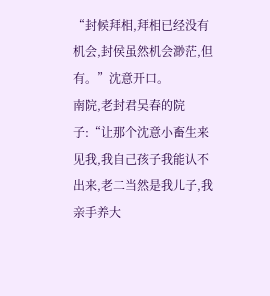“封候拜相,拜相已经没有机会,封侯虽然机会渺茫,但有。”沈意开口。
南院,老封君吴春的院子:“让那个沈意小畜生来见我,我自己孩子我能认不出来,老二当然是我儿子,我亲手养大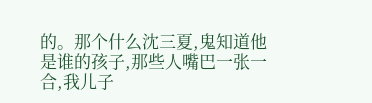的。那个什么沈三夏,鬼知道他是谁的孩子,那些人嘴巴一张一合,我儿子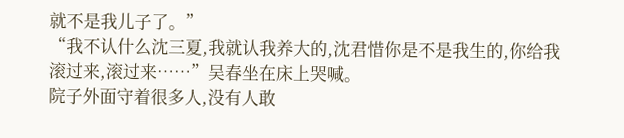就不是我儿子了。”
“我不认什么沈三夏,我就认我养大的,沈君惜你是不是我生的,你给我滚过来,滚过来……”吴春坐在床上哭喊。
院子外面守着很多人,没有人敢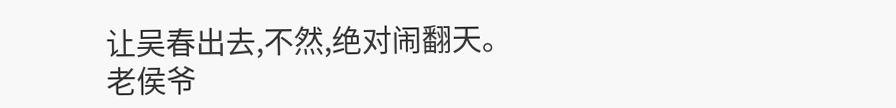让吴春出去,不然,绝对闹翻天。
老侯爷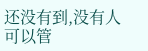还没有到,没有人可以管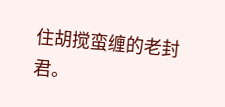住胡搅蛮缠的老封君。